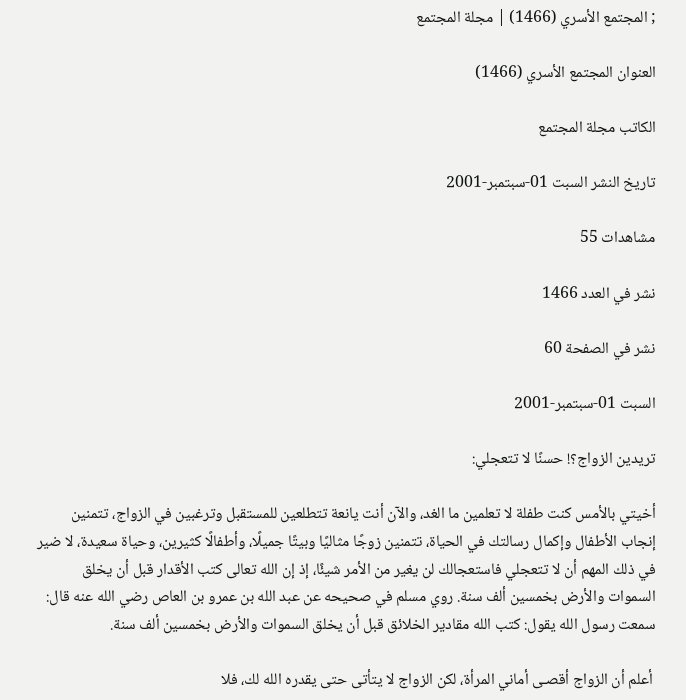; المجتمع الأسري (1466) | مجلة المجتمع

العنوان المجتمع الأسري (1466)

الكاتب مجلة المجتمع

تاريخ النشر السبت 01-سبتمبر-2001

مشاهدات 55

نشر في العدد 1466

نشر في الصفحة 60

السبت 01-سبتمبر-2001

تريدين الزواج؟! حسنًا لا تتعجلي:

أخيتي بالأمس كنت طفلة لا تعلمين ما الغد، والآن أنت يانعة تتطلعين للمستقبل وترغبين في الزواج، تتمنين إنجاب الأطفال وإكمال رسالتك في الحياة، تتمنين زوجًا مثاليًا وبيتًا جميلًا، وأطفالًا كثيرين، وحياة سعيدة، لا ضير في ذلك المهم أن لا تتعجلي فاستعجالك لن يغير من الأمر شيئًا، إذ إن الله تعالى كتب الأقدار قبل أن يخلق السموات والأرض بخمسين ألف سنة. روي مسلم في صحيحه عن عبد الله بن عمرو بن العاص رضي الله عنه قال: سمعت رسول الله يقول: كتب الله مقادير الخلائق قبل أن يخلق السموات والأرض بخمسين ألف سنة.

 أعلم أن الزواج أقصـى أماني المرأة، لكن الزواج لا يتأتى حتى يقدره الله لك، فلا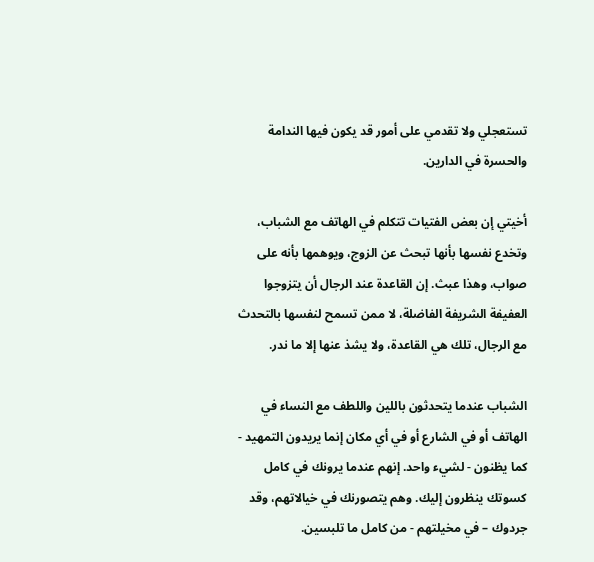تستعجلي ولا تقدمي على أمور قد يكون فيها الندامة والحسرة في الدارين.

أخيتي إن بعض الفتيات تتكلم في الهاتف مع الشباب، وتخدع نفسها بأنها تبحث عن الزوج، ويوهمها بأنه على صواب، وهذا عبث. إن القاعدة عند الرجال أن يتزوجوا العفيفة الشريفة الفاضلة، لا ممن تسمح لنفسها بالتحدث مع الرجال، تلك هي القاعدة، ولا يشذ عنها إلا ما ندر.

الشباب عندما يتحدثون باللين واللطف مع النساء في الهاتف أو في الشارع أو في أي مكان إنما يريدون التمهيد - كما يظنون - لشيء واحد. إنهم عندما يرونك في كامل كسوتك ينظرون إليك. وهم يتصورنك في خيالاتهم، وقد جردوك – في مخيلتهم - من كامل ما تلبسين.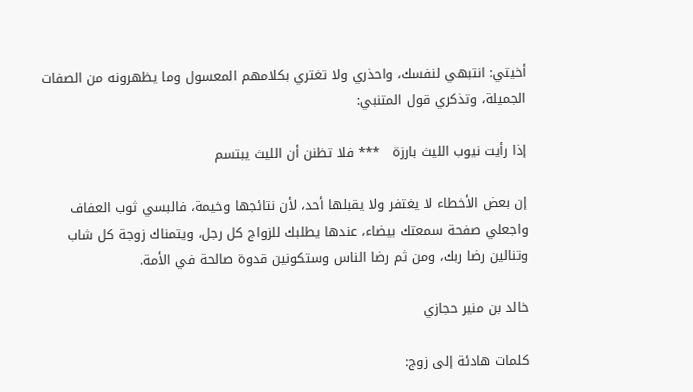أخيتي: انتبهي لنفسك، واحذري ولا تغتري بكلامهم المعسول وما يظهرونه من الصفات الجميلة، وتذكري قول المتنبي:

إذا رأيت نيوب الليث بارزة   *** فلا تظنن أن الليث يبتسم

إن بعض الأخطاء لا يغتفر ولا يقبلها أحد، لأن نتائجها وخيمة، فالبسي ثوب العفاف واجعلي صفحة سمعتك بيضاء، عندها يطلبك للزواج كل رجل، ويتمناك زوجة كل شاب وتنالين رضا ربك، ومن ثم رضا الناس وستكونين قدوة صالحة في الأمة.

خالد بن منير حجازي

كلمات هادئة إلى زوج: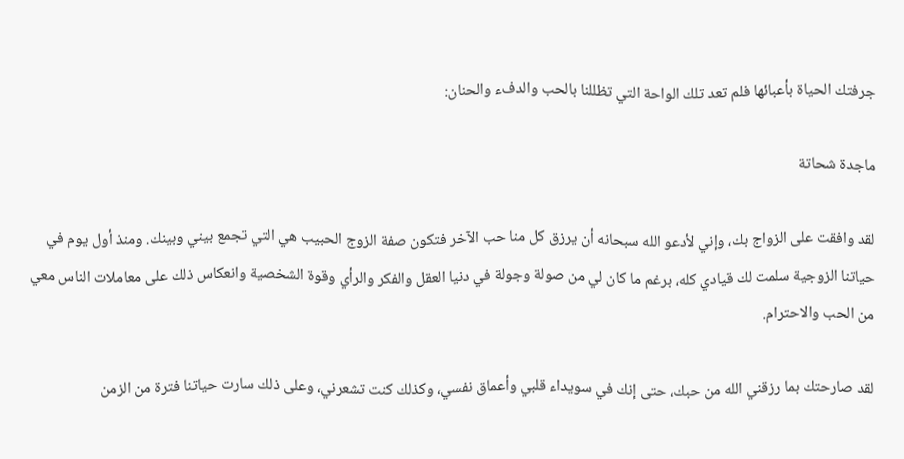جرفتك الحياة بأعبائها فلم تعد تلك الواحة التي تظللنا بالحب والدفء والحنان:

ماجدة شحاتة

لقد وافقت على الزواج بك، وإني لأدعو الله سبحانه أن يرزق كل منا حب الآخر فتكون صفة الزوج الحبيب هي التي تجمع بيني وبينك. ومنذ أول يوم في حياتنا الزوجية سلمت لك قيادي كله، برغم ما كان لي من صولة وجولة في دنيا العقل والفكر والرأي وقوة الشخصية وانعكاس ذلك على معاملات الناس معي من الحب والاحترام.

لقد صارحتك بما رزقني الله من حبك، حتى إنك في سويداء قلبي وأعماق نفسي، وكذلك كنت تشعرني، وعلى ذلك سارت حياتنا فترة من الزمن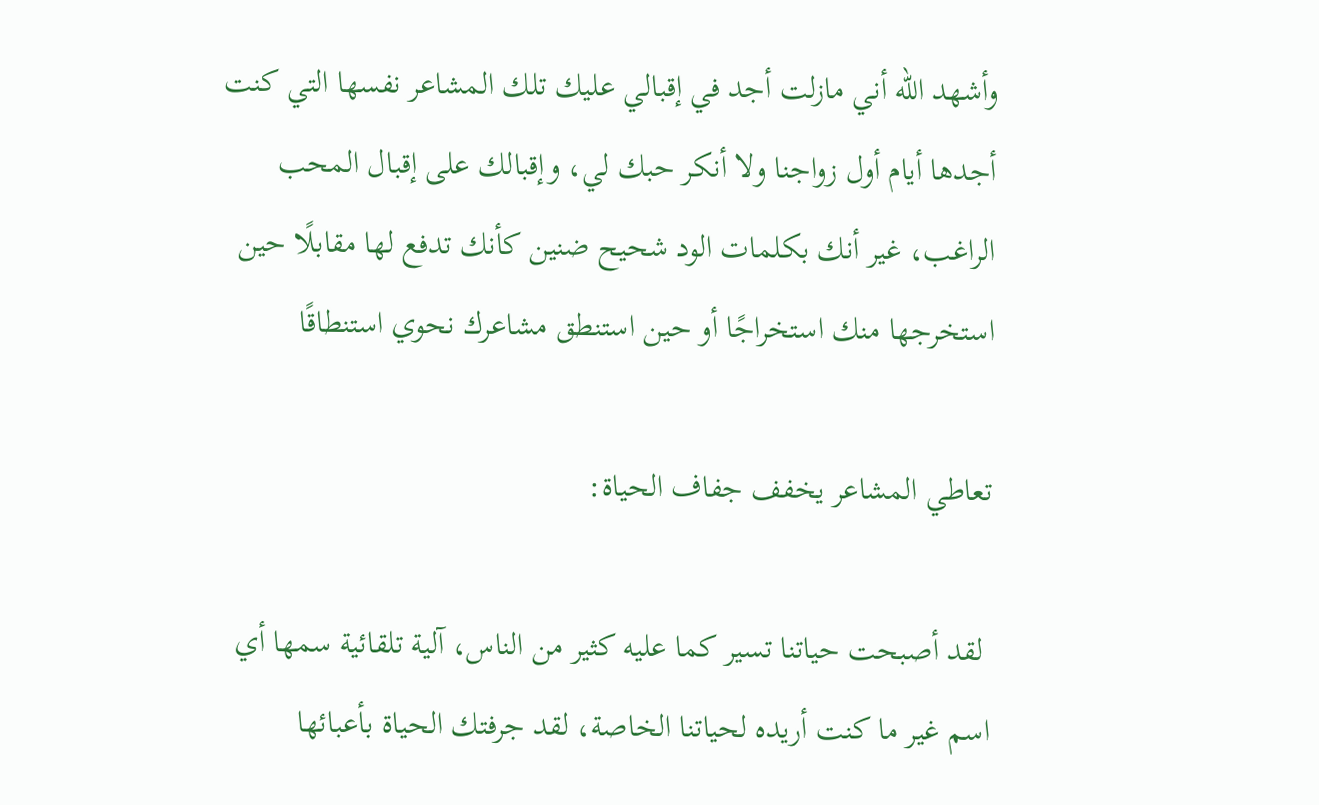وأشهد الله أني مازلت أجد في إقبالي عليك تلك المشاعر نفسها التي كنت أجدها أيام أول زواجنا ولا أنكر حبك لي، وإقبالك على إقبال المحب الراغب، غير أنك بكلمات الود شحيح ضنين كأنك تدفع لها مقابلًا حين استخرجها منك استخراجًا أو حين استنطق مشاعرك نحوي استنطاقًا

تعاطي المشاعر يخفف جفاف الحياة:

 لقد أصبحت حياتنا تسير كما عليه كثير من الناس، آلية تلقائية سمها أي اسم غير ما كنت أريده لحياتنا الخاصة، لقد جرفتك الحياة بأعبائها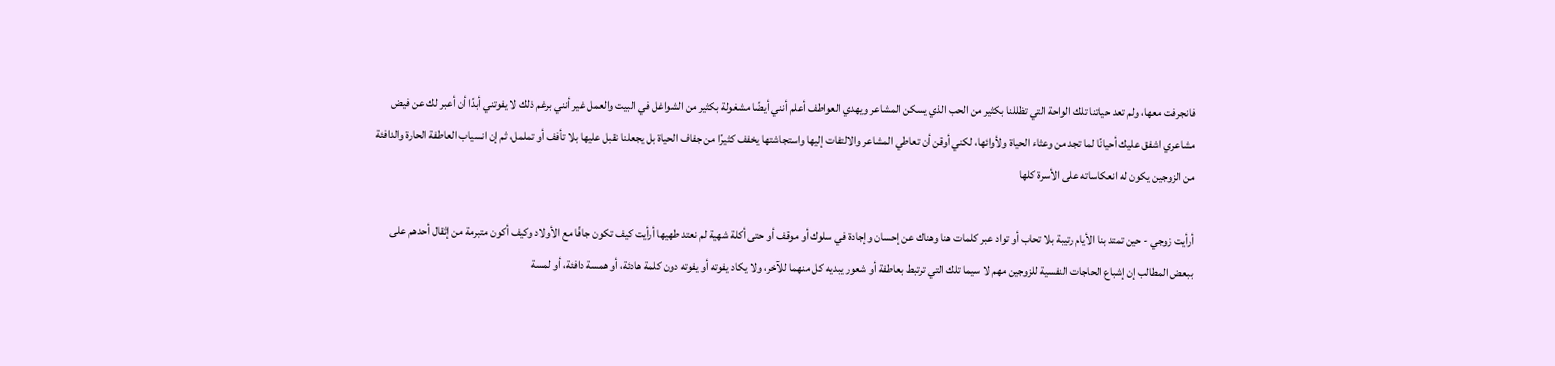فانجرفت معها، ولم تعد حياتنا تلك الواحة التي تظللنا بكثير من الحب الذي يسكن المشاعر ويهدي العواطف أعلم أنني أيضًا مشغولة بكثير من الشواغل في البيت والعمل غير أنني برغم ذلك لا يفوتني أبدًا أن أعبر لك عن فيض مشاعري اشفق عليك أحيانًا لما تجد من وعثاء الحياة ولأوائها، لكني أوقن أن تعاطي المشاعر والالتفات إليها واستجاشتها يخفف كثيرًا من جفاف الحياة بل يجعلنا نقبل عليها بلا تأفف أو تململ، ثم إن انسياب العاطفة الحارة والدافئة من الزوجين يكون له انعكاساته على الأسرة كلها

أرأيت زوجي - حين تمتد بنا الأيام رتيبة بلا تحاب أو تواد عبر كلمات هنا وهناك عن إحسان وإجادة في سلوك أو موقف أو حتى أكلة شهية لم نعتد طهيها أرأيت كيف تكون جافًا مع الأولاد وكيف أكون متبرمة من إثقال أحدهم على ببعض المطالب إن إشباع الحاجات النفسية للزوجين مهم لا سيما تلك التي ترتبط بعاطفة أو شعور يبديه كل منهما للآخر، ولا يكاد يفوته أو يفوته دون كلمة هادئة، أو همسة دافئة، أو لمسة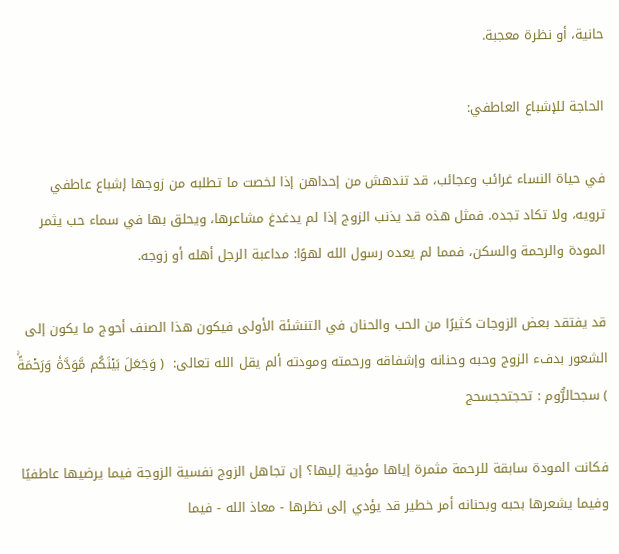حانية، أو نظرة معجبة.

الحاجة للإشباع العاطفي:

في حياة النساء غرائب وعجائب، قد تندهش من إحداهن إذا لخصت ما تطلبه من زوجها إشباع عاطفي ترويه، ولا تكاد تجده. فمثل هذه قد يذنب الزوج إذا لم يدغدغ مشاعرها، ويحلق بها في سماء حب يثمر المودة والرحمة والسكن، فمما لم يعده رسول الله لهوًا: مداعبة الرجل أهله أو زوجه.

قد يفتقد بعض الزوجات كثيرًا من الحب والحنان في التنشئة الأولى فيكون هذا الصنف أحوج ما يكون إلى الشعور بدفء الزوج وحبه وحنانه وإشفاقه ورحمته ومودته ألم يقل الله تعالى:  ( وَجَعَلَ بَيۡنَكُم مَّوَدَّةٗ وَرَحۡمَةًۚ ) سجحالرُّوم : تحجتحجسحج

فكانت المودة سابقة للرحمة مثمرة إياها مؤدية إليها؟ إن تجاهل الزوج نفسية الزوجة فيما يرضيها عاطفيًا وفيما يشعرها بحبه وبحنانه أمر خطير قد يؤدي إلى نظرها - معاذ الله - فيما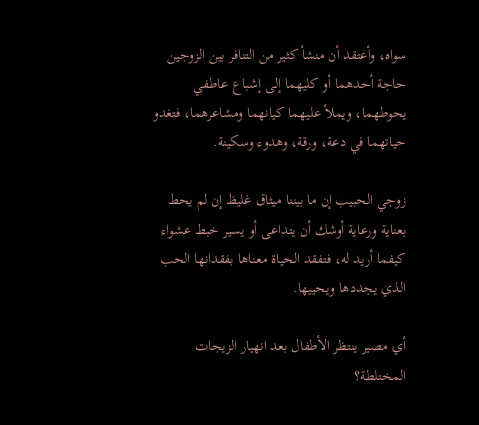سواه، وأعتقد أن منشأ كثير من التنافر بين الزوجين حاجة أحدهما أو كليهما إلى إشباع عاطفي يحوطهما، ويملأ عليهما كيانهما ومشاعرهما، فتغدو حياتهما في دعة، ورقة، وهدوء وسكينة.

زوجي الحبيب إن ما بيننا ميثاق غليظ إن لم يحط بعناية ورعاية أوشك أن يتداعى أو يسير خبط عشواء كيفما أريد له، فتفقد الحياة معناها بفقدانها الحب الذي يجددها ويحييها.

أي مصير ينتظر الأطفال بعد انهيار الزيجات المختلطة؟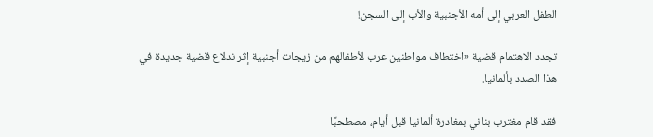الطفل العربي إلى أمه الأجنبية والأب إلى السجن!

تجدد الاهتمام قضية «اختطاف مواطنين عرب لأطفالهم من زيجات أجنبية إثر ندلاع قضية جديدة في هذا الصدد بألمانيا.

فقد قام مغترب بناني بمغادرة ألمانيا قبل أيام، مصطحبًا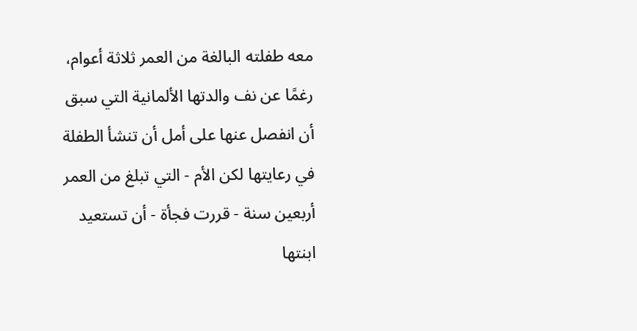معه طفلته البالغة من العمر ثلاثة أعوام، رغمًا عن نف والدتها الألمانية التي سبق أن انفصل عنها على أمل أن تنشأ الطفلة في رعايتها لكن الأم - التي تبلغ من العمر أربعين سنة - قررت فجأة - أن تستعيد ابنتها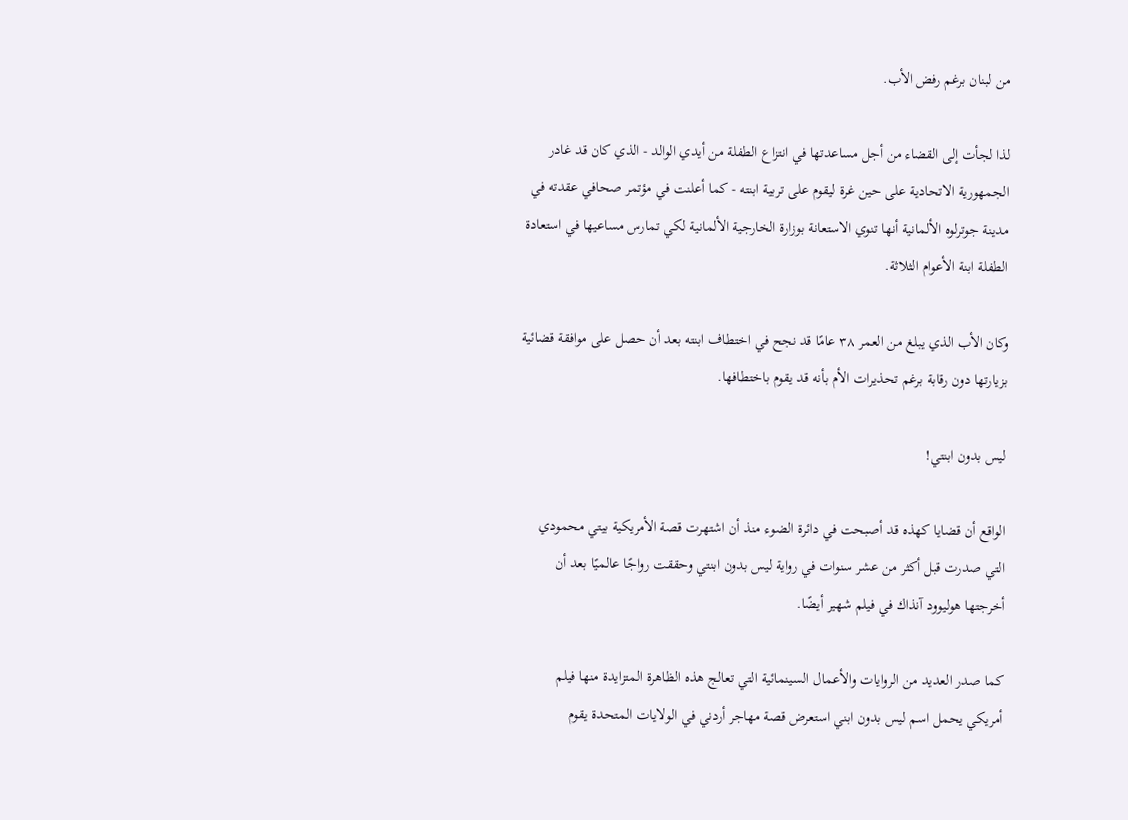من لبنان برغم رفض الأب.

لذا لجأت إلى القضاء من أجل مساعدتها في انتزاع الطفلة من أيدي الوالد - الذي كان قد غادر الجمهورية الاتحادية على حين غرة ليقوم على تربية ابنته - كما أعلنت في مؤتمر صحافي عقدته في مدينة جوترلوه الألمانية أنها تنوي الاستعانة بوزارة الخارجية الألمانية لكي تمارس مساعيها في استعادة الطفلة ابنة الأعوام الثلاثة.

وكان الأب الذي يبلغ من العمر ٣٨ عامًا قد نجح في اختطاف ابنته بعد أن حصل على موافقة قضائية بزيارتها دون رقابة برغم تحذيرات الأم بأنه قد يقوم باختطافها.

ليس بدون ابنتي!

الواقع أن قضايا كهذه قد أصبحت في دائرة الضوء منذ أن اشتهرت قصة الأمريكية بيتي محمودي التي صدرت قبل أكثر من عشر سنوات في رواية ليس بدون ابنتي وحققت رواجًا عالميًا بعد أن أخرجتها هوليوود آنذاك في فيلم شهير أيضًا.

كما صدر العديد من الروايات والأعمال السينمائية التي تعالج هذه الظاهرة المتزايدة منها فيلم أمريكي يحمل اسم ليس بدون ابني استعرض قصة مهاجر أردني في الولايات المتحدة يقوم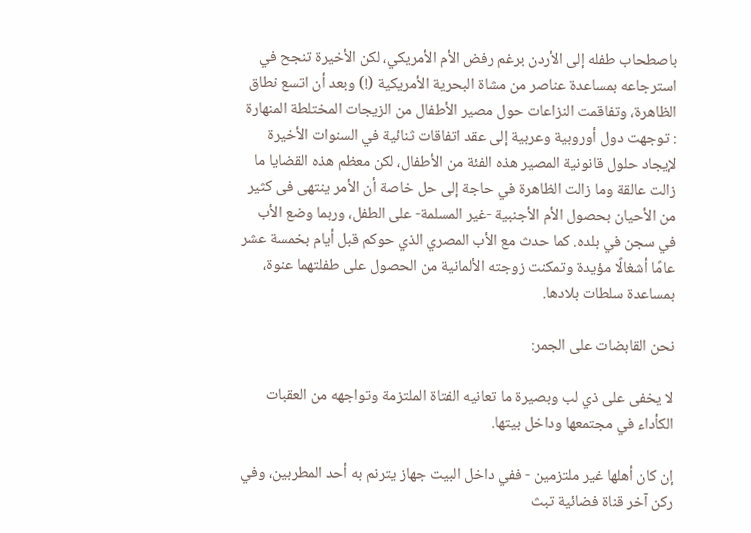باصطحاب طفله إلى الأردن برغم رفض الأم الأمريكي، لكن الأخيرة تنجح في استرجاعه بمساعدة عناصر من مشاة البحرية الأمريكية (!) وبعد أن اتسع نطاق الظاهرة، وتفاقمت النزاعات حول مصير الأطفال من الزيجات المختلطة المنهارة : توجهت دول أوروبية وعربية إلى عقد اتفاقات ثنائية في السنوات الأخيرة لإيجاد حلول قانونية المصير هذه الفئة من الأطفال، لكن معظم هذه القضايا ما زالت عالقة وما زالت الظاهرة في حاجة إلى حل خاصة أن الأمر ينتهى فى كثير من الأحيان بحصول الأم الأجنبية -غير المسلمة- على الطفل، وربما وضع الأب في سجن في بلده. كما حدث مع الأب المصري الذي حوكم قبل أيام بخمسة عشر عامًا أشغالًا مؤيدة وتمكنت زوجته الألمانية من الحصول على طفلتهما عنوة، بمساعدة سلطات بلادها.

نحن القابضات على الجمر:

لا يخفى على ذي لب وبصيرة ما تعانيه الفتاة الملتزمة وتواجهه من العقبات الكأداء في مجتمعها وداخل بيتها.

إن كان أهلها غير ملتزمين - ففي داخل البيت جهاز يترنم به أحد المطربين، وفي ركن آخر قناة فضائية تبث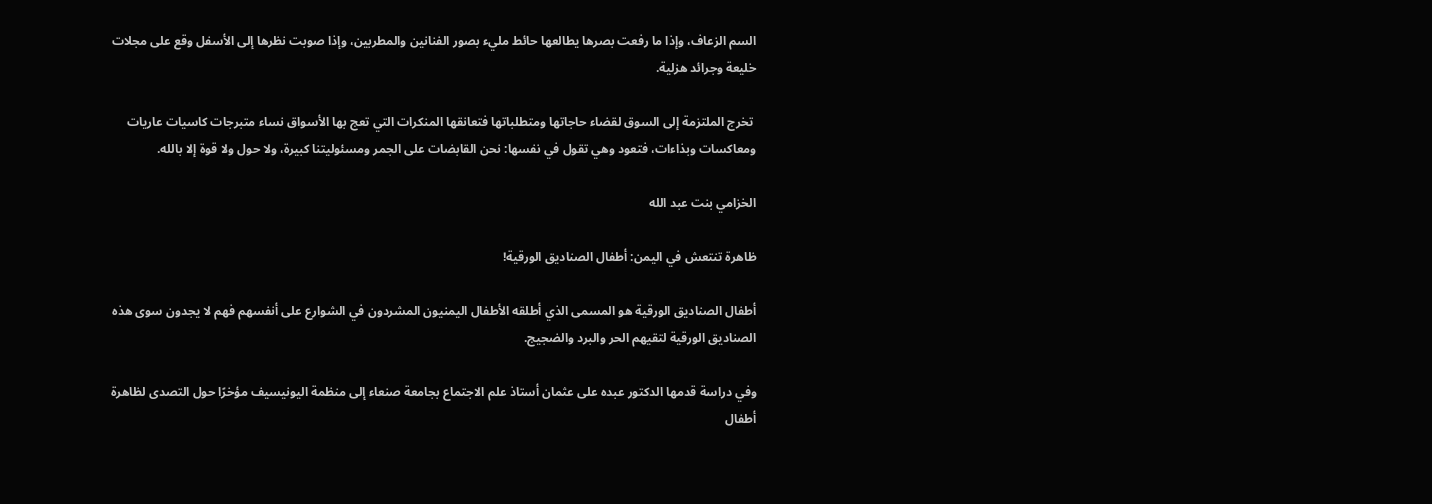السم الزعاف، وإذا ما رفعت بصرها يطالعها حائط مليء بصور الفنانين والمطربين، وإذا صوبت نظرها إلى الأسفل وقع على مجلات خليعة وجرائد هزلية.

 تخرج الملتزمة إلى السوق لقضاء حاجاتها ومتطلباتها فتعانقها المنكرات التي تعج بها الأسواق نساء متبرجات كاسيات عاريات ومعاكسات وبذاءات، فتعود وهي تقول في نفسها: نحن القابضات على الجمر ومسئوليتنا كبيرة، ولا حول ولا قوة إلا بالله.

الخزامي بنت عبد الله

ظاهرة تنتعش في اليمن: أطفال الصناديق الورقية!

أطفال الصناديق الورقية هو المسمى الذي أطلقه الأطفال اليمنيون المشردون في الشوارع على أنفسهم فهم لا يجدون سوى هذه الصناديق الورقية لتقيهم الحر والبرد والضجيج.

وفي دراسة قدمها الدكتور عبده على عثمان أستاذ علم الاجتماع بجامعة صنعاء إلى منظمة اليونيسيف مؤخرًا حول التصدى لظاهرة أطفال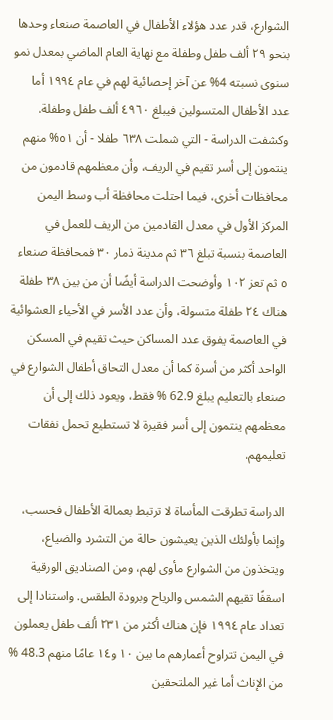الشوارع، قدر عدد هؤلاء الأطفال في العاصمة صنعاء وحدها بنحو ٢٩ ألف طفل وطفلة مع نهاية العام الماضي بمعدل نمو سنوى نسبته 4% عن آخر إحصائية لهم في عام ١٩٩٤ أما عدد الأطفال المتسولين فيبلغ ٤٩٦٠ ألف طفل وطفلة. وكشفت الدراسة - التي شملت ٦٣٨ طفلا - أن ٥١% منهم ينتمون إلى أسر تقيم في الريف، وأن معظمهم قادمون من محافظات أخرى، فيما احتلت محافظة أب وسط اليمن المركز الأول في معدل القادمين من الريف للعمل في العاصمة بنسبة تبلغ ٣٦ ثم مدينة ذمار ٣٠ فمحافظة صنعاء ٥ ثم تعز ١٠٢ وأوضحت الدراسة أيضًا أن من بين ٣٨ طفلة هناك ٢٤ طفلة متسولة، وأن عدد الأسر في الأحياء العشوائية في العاصمة يفوق عدد المساكن حيث تقيم في المسكن الواحد أكثر من أسرة كما أن معدل التحاق أطفال الشوارع في صنعاء بالتعليم يبلغ 62.9 % فقط، ويعود ذلك إلى أن معظمهم ينتمون إلى أسر فقيرة لا تستطيع تحمل نفقات تعليمهم.

الدراسة تطرقت المأساة لا ترتبط بعمالة الأطفال فحسب، وإنما بأولئك الذين يعيشون حالة من التشرد والضياع، ويتخذون من الشوارع مأوى لهم، ومن الصناديق الورقية اسقفًا تقيهم الشمس والرياح وبرودة الطقس. واستنادا إلى تعداد عام ١٩٩٤ فإن هناك أكثر من ۲۳۱ ألف طفل يعملون في اليمن تتراوح أعمارهم ما بين ١٠ و١٤ عامًا منهم 48.3 % من الإناث أما غير الملتحقين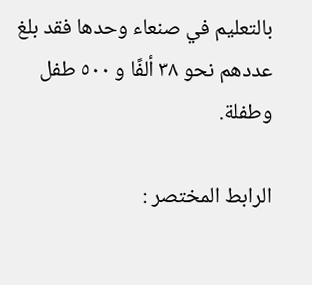بالتعليم في صنعاء وحدها فقد بلغ عددهم نحو ۳۸ ألفًا و ٥٠٠ طفل وطفلة.

الرابط المختصر :